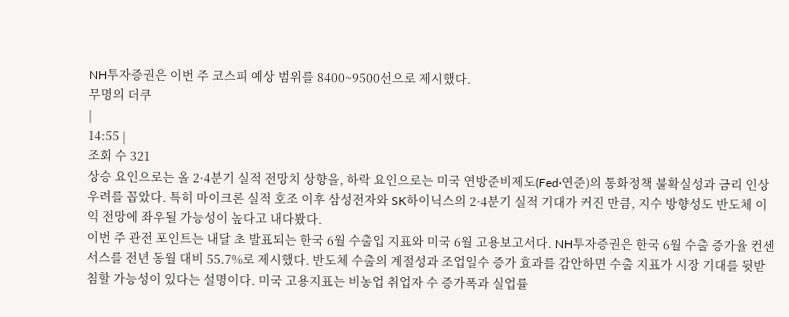NH투자증권은 이번 주 코스피 예상 범위를 8400~9500선으로 제시했다.
무명의 더쿠
|
14:55 |
조회 수 321
상승 요인으로는 올 2·4분기 실적 전망치 상향을, 하락 요인으로는 미국 연방준비제도(Fed·연준)의 통화정책 불확실성과 금리 인상 우려를 꼽았다. 특히 마이크론 실적 호조 이후 삼성전자와 SK하이닉스의 2·4분기 실적 기대가 커진 만큼, 지수 방향성도 반도체 이익 전망에 좌우될 가능성이 높다고 내다봤다.
이번 주 관전 포인트는 내달 초 발표되는 한국 6월 수출입 지표와 미국 6월 고용보고서다. NH투자증권은 한국 6월 수출 증가율 컨센서스를 전년 동월 대비 55.7%로 제시했다. 반도체 수출의 계절성과 조업일수 증가 효과를 감안하면 수출 지표가 시장 기대를 뒷받침할 가능성이 있다는 설명이다. 미국 고용지표는 비농업 취업자 수 증가폭과 실업률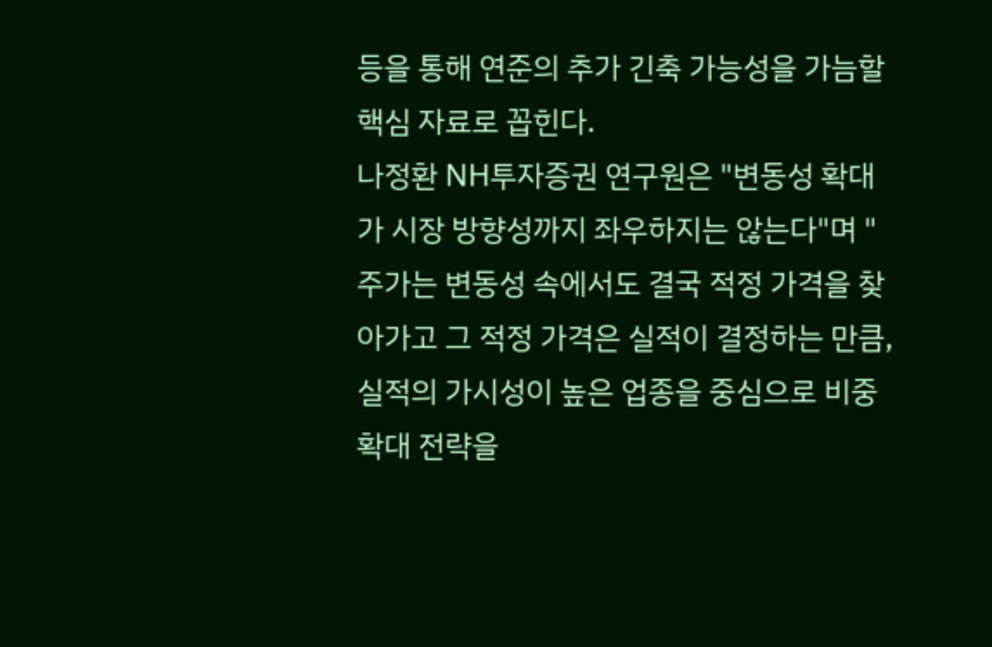등을 통해 연준의 추가 긴축 가능성을 가늠할 핵심 자료로 꼽힌다.
나정환 NH투자증권 연구원은 "변동성 확대가 시장 방향성까지 좌우하지는 않는다"며 "주가는 변동성 속에서도 결국 적정 가격을 찾아가고 그 적정 가격은 실적이 결정하는 만큼, 실적의 가시성이 높은 업종을 중심으로 비중 확대 전략을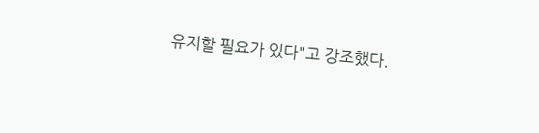유지할 필요가 있다"고 강조했다.